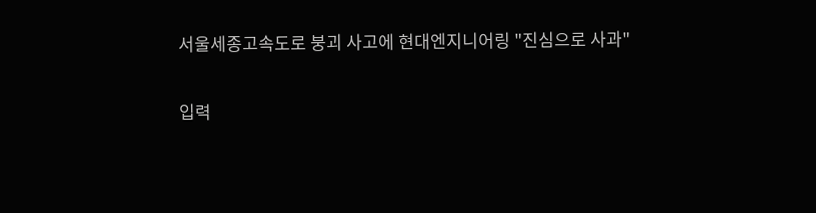서울세종고속도로 붕괴 사고에 현대엔지니어링 "진심으로 사과"

입력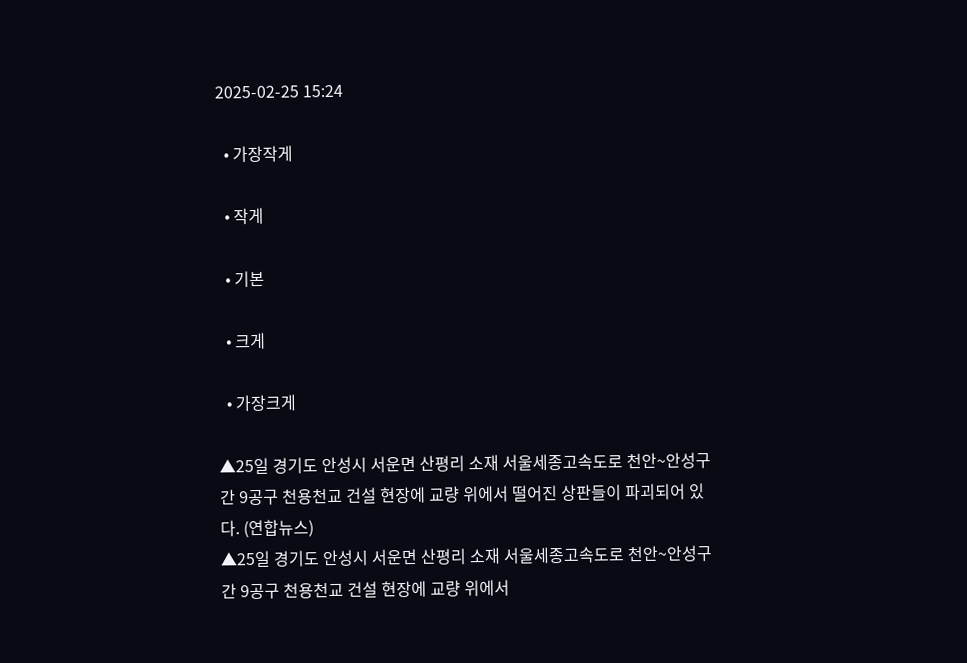2025-02-25 15:24

  • 가장작게

  • 작게

  • 기본

  • 크게

  • 가장크게

▲25일 경기도 안성시 서운면 산평리 소재 서울세종고속도로 천안~안성구간 9공구 천용천교 건설 현장에 교량 위에서 떨어진 상판들이 파괴되어 있다. (연합뉴스)
▲25일 경기도 안성시 서운면 산평리 소재 서울세종고속도로 천안~안성구간 9공구 천용천교 건설 현장에 교량 위에서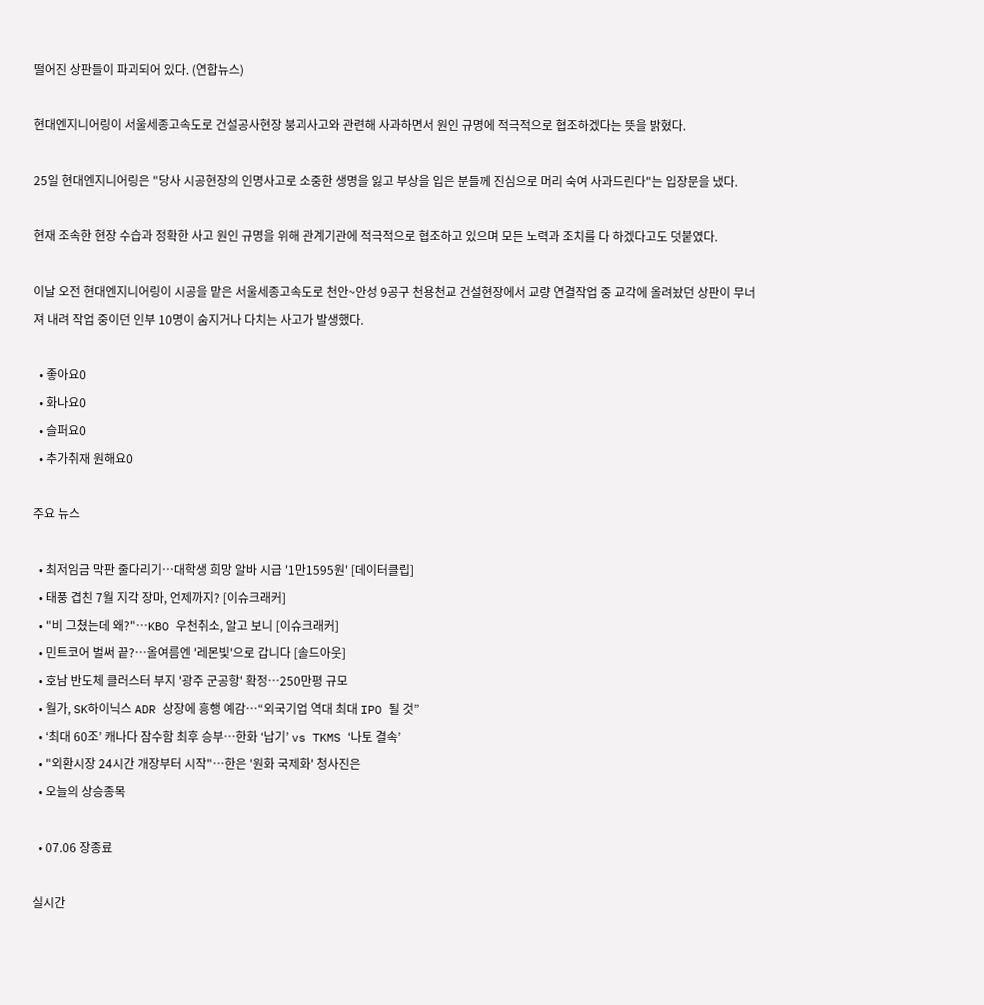떨어진 상판들이 파괴되어 있다. (연합뉴스)

현대엔지니어링이 서울세종고속도로 건설공사현장 붕괴사고와 관련해 사과하면서 원인 규명에 적극적으로 협조하겠다는 뜻을 밝혔다.

25일 현대엔지니어링은 "당사 시공현장의 인명사고로 소중한 생명을 잃고 부상을 입은 분들께 진심으로 머리 숙여 사과드린다"는 입장문을 냈다.

현재 조속한 현장 수습과 정확한 사고 원인 규명을 위해 관계기관에 적극적으로 협조하고 있으며 모든 노력과 조치를 다 하겠다고도 덧붙였다.

이날 오전 현대엔지니어링이 시공을 맡은 서울세종고속도로 천안~안성 9공구 천용천교 건설현장에서 교량 연결작업 중 교각에 올려놨던 상판이 무너져 내려 작업 중이던 인부 10명이 숨지거나 다치는 사고가 발생했다.

  • 좋아요0
  • 화나요0
  • 슬퍼요0
  • 추가취재 원해요0

주요 뉴스

  • 최저임금 막판 줄다리기…대학생 희망 알바 시급 '1만1595원' [데이터클립]
  • 태풍 겹친 7월 지각 장마, 언제까지? [이슈크래커]
  • "비 그쳤는데 왜?"⋯KBO 우천취소, 알고 보니 [이슈크래커]
  • 민트코어 벌써 끝?⋯올여름엔 '레몬빛'으로 갑니다 [솔드아웃]
  • 호남 반도체 클러스터 부지 '광주 군공항' 확정…250만평 규모
  • 월가, SK하이닉스 ADR 상장에 흥행 예감…“외국기업 역대 최대 IPO 될 것”
  • ‘최대 60조’ 캐나다 잠수함 최후 승부…한화 ‘납기’ vs TKMS ‘나토 결속’
  • "외환시장 24시간 개장부터 시작"⋯한은 '원화 국제화' 청사진은
  • 오늘의 상승종목

  • 07.06 장종료

실시간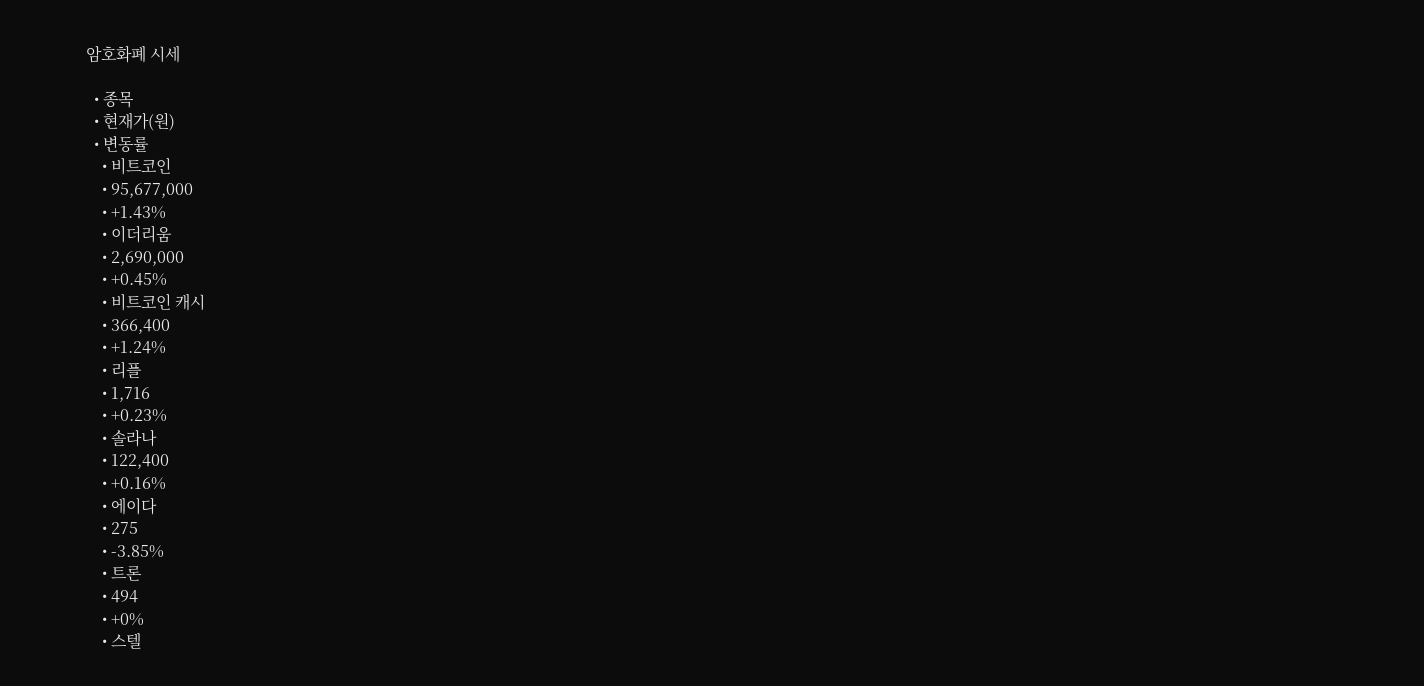암호화폐 시세

  • 종목
  • 현재가(원)
  • 변동률
    • 비트코인
    • 95,677,000
    • +1.43%
    • 이더리움
    • 2,690,000
    • +0.45%
    • 비트코인 캐시
    • 366,400
    • +1.24%
    • 리플
    • 1,716
    • +0.23%
    • 솔라나
    • 122,400
    • +0.16%
    • 에이다
    • 275
    • -3.85%
    • 트론
    • 494
    • +0%
    • 스텔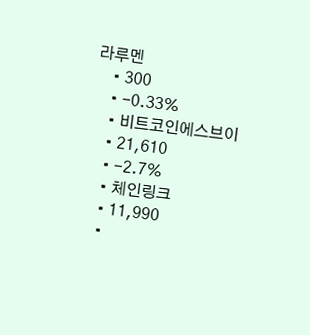라루멘
    • 300
    • -0.33%
    • 비트코인에스브이
    • 21,610
    • -2.7%
    • 체인링크
    • 11,990
    •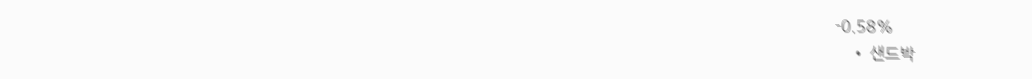-0.58%
    • 샌드박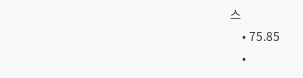스
    • 75.85
    •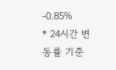-0.85%
* 24시간 변동률 기준